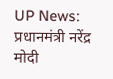UP News: प्रधानमंत्री नरेंद्र मोदी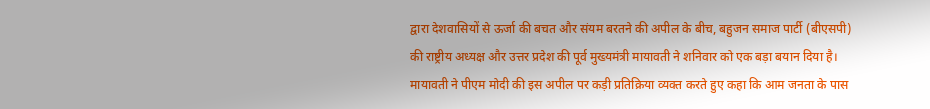द्वारा देशवासियों से ऊर्जा की बचत और संयम बरतने की अपील के बीच, बहुजन समाज पार्टी (बीएसपी) की राष्ट्रीय अध्यक्ष और उत्तर प्रदेश की पूर्व मुख्यमंत्री मायावती ने शनिवार को एक बड़ा बयान दिया है। मायावती ने पीएम मोदी की इस अपील पर कड़ी प्रतिक्रिया व्यक्त करते हुए कहा कि आम जनता के पास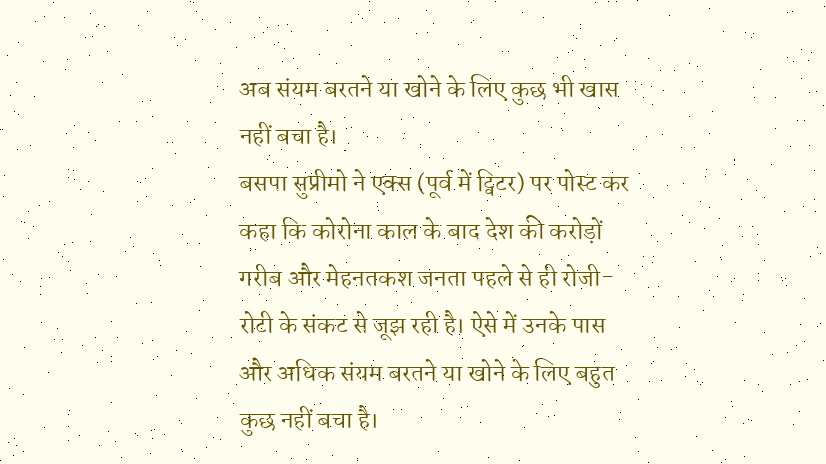अब संयम बरतने या खोने के लिए कुछ भी खास नहीं बचा है।
बसपा सुप्रीमो ने एक्स (पूर्व में ट्विटर) पर पोस्ट कर कहा कि कोरोना काल के बाद देश की करोड़ों गरीब और मेहनतकश जनता पहले से ही रोजी-रोटी के संकट से जूझ रही है। ऐसे में उनके पास और अधिक संयम बरतने या खोने के लिए बहुत कुछ नहीं बचा है।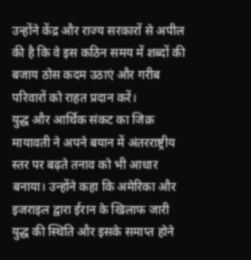उन्होंने केंद्र और राज्य सरकारों से अपील की है कि वे इस कठिन समय में शब्दों की बजाय ठोस कदम उठाएं और गरीब परिवारों को राहत प्रदान करें।
युद्ध और आर्थिक संकट का जिक्र
मायावती ने अपने बयान में अंतरराष्ट्रीय स्तर पर बढ़ते तनाव को भी आधार बनाया। उन्होंने कहा कि अमेरिका और इजराइल द्वारा ईरान के खिलाफ जारी युद्ध की स्थिति और इसके समाप्त होने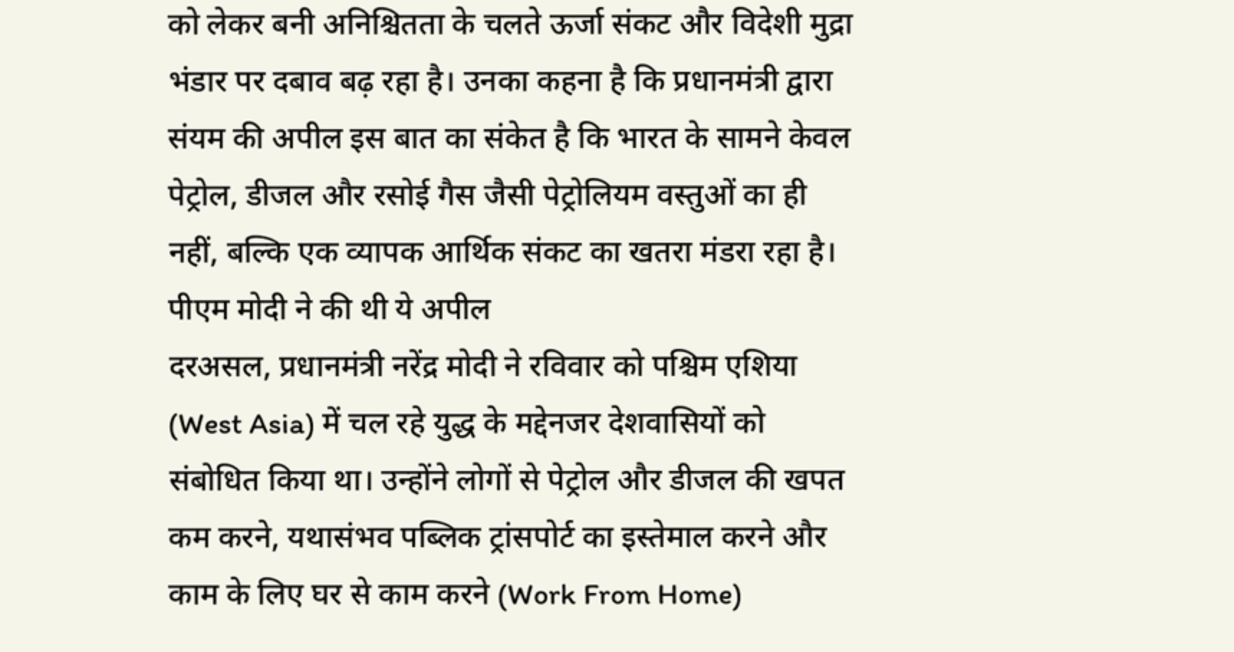को लेकर बनी अनिश्चितता के चलते ऊर्जा संकट और विदेशी मुद्रा भंडार पर दबाव बढ़ रहा है। उनका कहना है कि प्रधानमंत्री द्वारा संयम की अपील इस बात का संकेत है कि भारत के सामने केवल पेट्रोल, डीजल और रसोई गैस जैसी पेट्रोलियम वस्तुओं का ही नहीं, बल्कि एक व्यापक आर्थिक संकट का खतरा मंडरा रहा है।
पीएम मोदी ने की थी ये अपील
दरअसल, प्रधानमंत्री नरेंद्र मोदी ने रविवार को पश्चिम एशिया (West Asia) में चल रहे युद्ध के मद्देनजर देशवासियों को संबोधित किया था। उन्होंने लोगों से पेट्रोल और डीजल की खपत कम करने, यथासंभव पब्लिक ट्रांसपोर्ट का इस्तेमाल करने और काम के लिए घर से काम करने (Work From Home)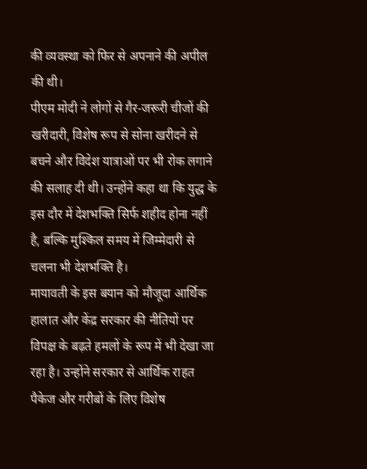की व्यवस्था को फिर से अपनाने की अपील की थी।
पीएम मोदी ने लोगों से गैर-जरूरी चीजों की खरीदारी, विशेष रूप से सोना खरीदने से बचने और विदेश यात्राओं पर भी रोक लगाने की सलाह दी थी। उन्होंने कहा था कि युद्ध के इस दौर में देशभक्ति सिर्फ शहीद होना नहीं है, बल्कि मुश्किल समय में जिम्मेदारी से चलना भी देशभक्ति है।
मायावती के इस बयान को मौजूदा आर्थिक हालात और केंद्र सरकार की नीतियों पर विपक्ष के बढ़ते हमलों के रूप में भी देखा जा रहा है। उन्होंने सरकार से आर्थिक राहत पैकेज और गरीबों के लिए विशेष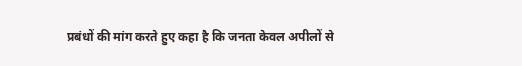प्रबंधों की मांग करते हुए कहा है कि जनता केवल अपीलों से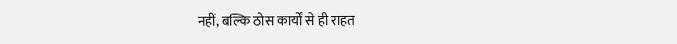नहीं, बल्कि ठोस कार्यों से ही राहत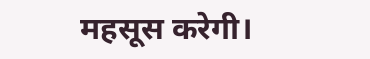महसूस करेगी।